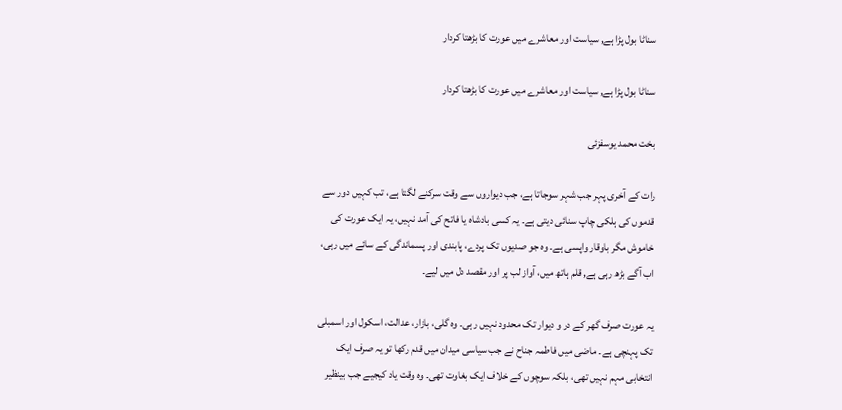سناٹا بول پڑا ہے, سیاست اور معاشرے میں عورت کا بڑھتا کردار

سناٹا بول پڑا ہے, سیاست اور معاشرے میں عورت کا بڑھتا کردار

بخت محمد یوسفزئی

رات کے آخری پہر جب شہر سوجاتا ہے، جب دیواروں سے وقت سرکنے لگتا ہے، تب کہیں دور سے قدموں کی ہلکی چاپ سنائی دیتی ہے۔ یہ کسی بادشاہ یا فاتح کی آمد نہیں، یہ ایک عورت کی خاموش مگر باوقار واپسی ہے۔ وہ جو صدیوں تک پردے، پابندی اور پسماندگی کے سائے میں رہی، اب آگے بڑھ رہی ہے, قلم ہاتھ میں، آواز لب پر اور مقصد دل میں لیے۔

یہ عورت صرف گھر کے در و دیوار تک محدود نہیں رہی۔ وہ گلی، بازار، عدالت، اسکول اور اسمبلی تک پہنچی ہے۔ ماضی میں فاطمہ جناح نے جب سیاسی میدان میں قدم رکھا تو یہ صرف ایک انتخابی مہم نہیں تھی، بلکہ سوچوں کے خلاف ایک بغاوت تھی۔ وہ وقت یاد کیجیے جب بینظیر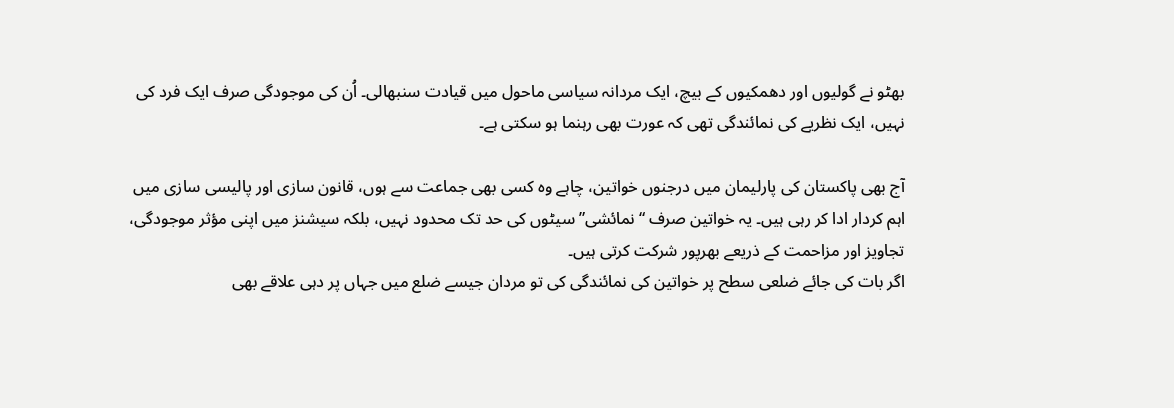بھٹو نے گولیوں اور دھمکیوں کے بیچ، ایک مردانہ سیاسی ماحول میں قیادت سنبھالی۔ اُن کی موجودگی صرف ایک فرد کی نہیں، ایک نظریے کی نمائندگی تھی کہ عورت بھی رہنما ہو سکتی ہے۔

آج بھی پاکستان کی پارلیمان میں درجنوں خواتین، چاہے وہ کسی بھی جماعت سے ہوں، قانون سازی اور پالیسی سازی میں اہم کردار ادا کر رہی ہیں۔ یہ خواتین صرف “نمائشی” سیٹوں کی حد تک محدود نہیں، بلکہ سیشنز میں اپنی مؤثر موجودگی، تجاویز اور مزاحمت کے ذریعے بھرپور شرکت کرتی ہیں۔
اگر بات کی جائے ضلعی سطح پر خواتین کی نمائندگی کی تو مردان جیسے ضلع میں جہاں پر دہی علاقے بھی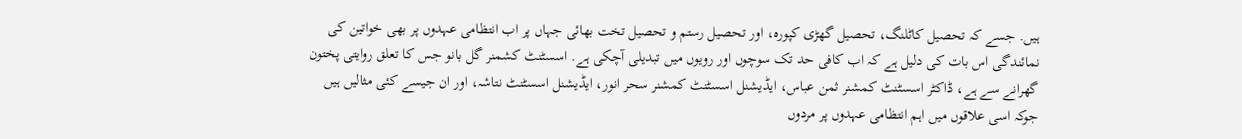ہیں. جسے کہ تحصیل کاٹلنگ، تحصیل گھڑی کپورہ، اور تحصیل رستم و تحصیل تخت بھائی جہاں پر اب انتظامی عہدوں پر بھی خواتین کی نمائندگی اس بات کی دلیل ہے کہ اب کافی حد تک سوچوں اور رویوں میں تبدیلی آچکی ہے. اسسٹنٹ کشمنر گل بانو جس کا تعلق روایتی پختون گھرانے سے ہے، ڈاکٹر اسسٹنٹ کمشنر ثمن عباس، ایڈیشنل اسسٹنٹ کمشنر سحر انور، ایڈیشنل اسسٹنٹ نتاشہ، اور ان جیسے کئی مثالیں ہیں جوکہ اسی علاقوں میں اہم انتظامی عہدوں پر مردوں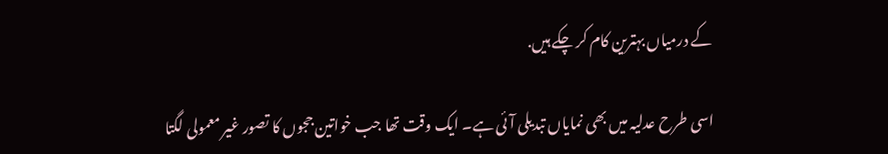کے درمیاں بہترین کام کر چکے ہیں.

اسی طرح عدلیہ میں بھی نمایاں تبدیلی آئی ہے۔ ایک وقت تھا جب خواتین ججوں کا تصور غیر معمولی لگتا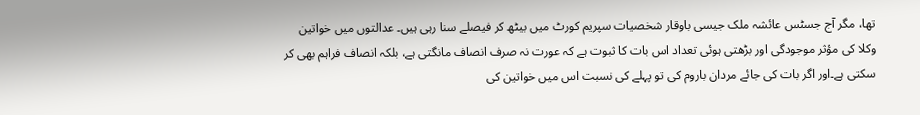تھا، مگر آج جسٹس عائشہ ملک جیسی باوقار شخصیات سپریم کورٹ میں بیٹھ کر فیصلے سنا رہی ہیں۔ عدالتوں میں خواتین وکلا کی مؤثر موجودگی اور بڑھتی ہوئی تعداد اس بات کا ثبوت ہے کہ عورت نہ صرف انصاف مانگتی ہے، بلکہ انصاف فراہم بھی کر سکتی ہے۔اور اگر بات کی جائے مردان باروم کی تو پہلے کی نسبت اس میں خواتین کی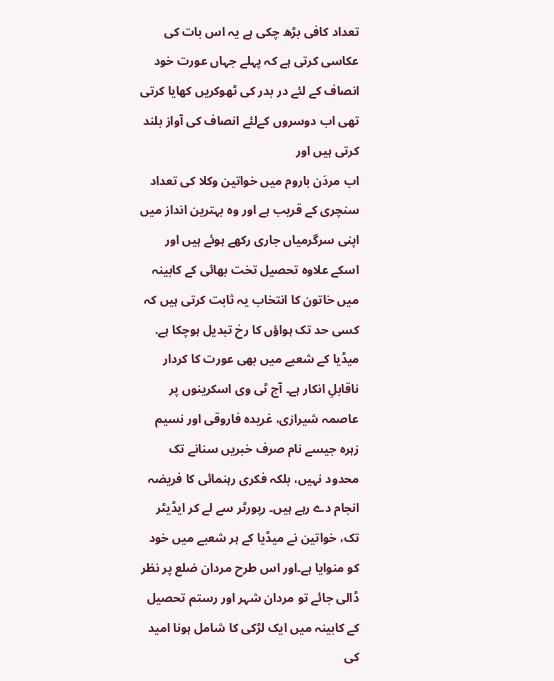تعداد کافی بڑھ چکی ہے یہ اس بات کی عکاسی کرتی ہے کہ پہلے جہاں عورت خود انصاف کے لئے در بدر کی ٹھوکریں کھایا کرتی تھی اب دوسروں کےلئے انصاف کی آواز بلند کرتی ہیں اور
اب مردَن باروم میں خواتین وکلا کی تعداد سنچری کے قریب ہے اور وہ بہترین انداز میں اپنی سرگرمیاں جاری رکھے ہوئے ہیں اور اسکے علاوہ تحصیل تخت بھائی کے کابینہ میں خاتون کا انتخاب یہ ثابت کرتی ہیں کہ کسی حد تک ہواؤں کا رخ تبدیل ہوچکا ہے.
میڈیا کے شعبے میں بھی عورت کا کردار ناقابلِ انکار ہے۔ آج ٹی وی اسکرینوں پر عاصمہ شیرازی، غریدہ فاروقی اور نسیم زہرہ جیسے نام صرف خبریں سنانے تک محدود نہیں، بلکہ فکری رہنمائی کا فریضہ انجام دے رہے ہیں۔ رپورٹر سے لے کر ایڈیٹر تک، خواتین نے میڈیا کے ہر شعبے میں خود کو منوایا ہے۔اور اس طرح مردان ضلع پر نظر ڈالی جائے تو مردان شہر اور رستم تحصیل کے کابینہ میں ایک لڑکی کا شامل ہونا امید کی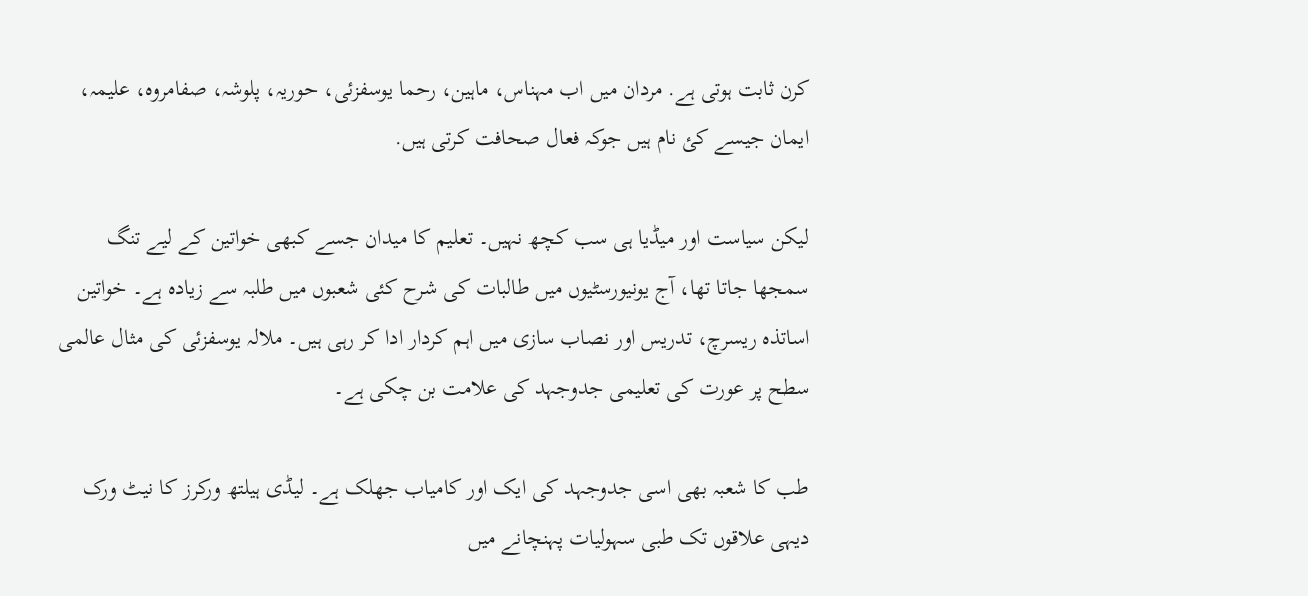کرن ثابت ہوتی ہے. مردان میں اب مہناس، ماہین، رحما یوسفزئی، حوریہ، پلوشہ، صفامروہ، علیمہ، ایمان جیسے کئ نام ہیں جوکہ فعال صحافت کرتی ہیں.

لیکن سیاست اور میڈیا ہی سب کچھ نہیں۔ تعلیم کا میدان جسے کبھی خواتین کے لیے تنگ سمجھا جاتا تھا، آج یونیورسٹیوں میں طالبات کی شرح کئی شعبوں میں طلبہ سے زیادہ ہے۔ خواتین اساتذہ ریسرچ، تدریس اور نصاب سازی میں اہم کردار ادا کر رہی ہیں۔ ملالہ یوسفزئی کی مثال عالمی سطح پر عورت کی تعلیمی جدوجہد کی علامت بن چکی ہے۔

طب کا شعبہ بھی اسی جدوجہد کی ایک اور کامیاب جھلک ہے۔ لیڈی ہیلتھ ورکرز کا نیٹ ورک دیہی علاقوں تک طبی سہولیات پہنچانے میں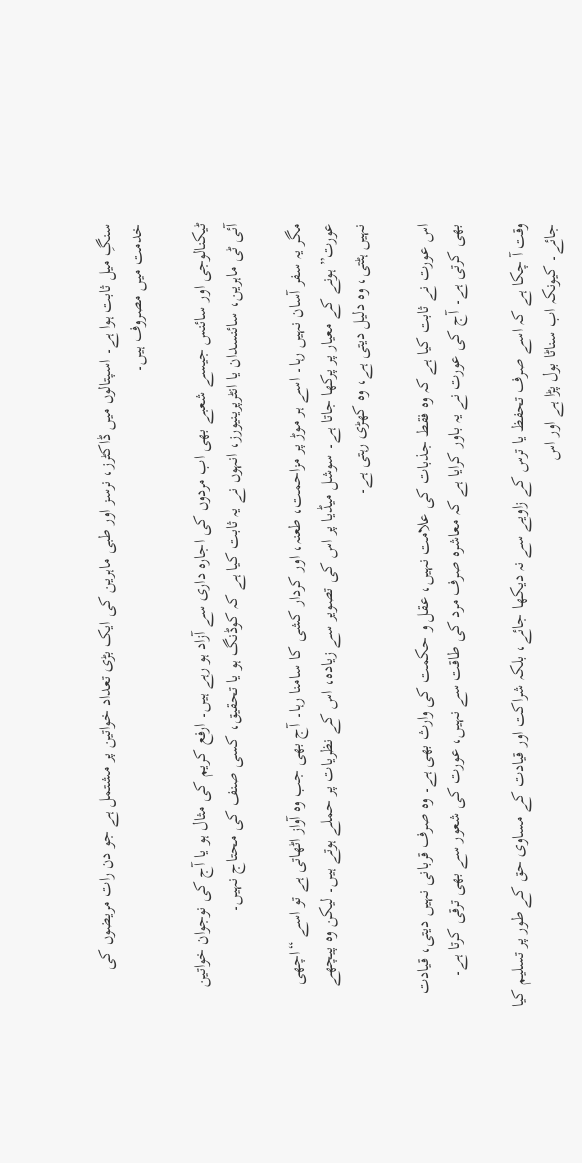سنگِ میل ثابت ہوا ہے۔ اسپتالوں میں ڈاکٹرز، نرسز اور طبی ماہرین کی ایک بڑی تعداد خواتین پر مشتمل ہے جو دن رات مریضوں کی خدمت میں مصروف ہیں۔

ٹیکنالوجی اور سائنس جیسے شعبے بھی اب مردوں کی اجارہ داری سے آزاد ہو رہے ہیں۔ ارفع کریم کی مثال ہو یا آج کی نوجوان خواتین آئی ٹی ماہرین، سائنسدان یا انٹرپرینیورز، انہوں نے یہ ثابت کیا ہے کہ کوڈنگ ہو یا تحقیق، کسی صنف کی محتاج نہیں۔

مگر یہ سفر آسان نہیں رہا۔ اسے ہر موڑ پر مزاحمت، طعنہ، اور کردار کشی کا سامنا رہا۔ آج بھی جب وہ آواز اٹھاتی ہے تو اسے “اچھی عورت” ہونے کے معیار پر پرکھا جاتا ہے۔ سوشل میڈیا پر اس کی تصویر سے زیادہ، اس کے نظریات پر حملے ہوتے ہیں۔ لیکن وہ پیچھے نہیں ہٹتی، وہ دلیل دیتی ہے، وہ کھڑی رہتی ہے۔

اس عورت نے ثابت کیا ہے کہ وہ فقط جذبات کی علامت نہیں، عقل و حکمت کی وارث بھی ہے۔ وہ صرف قربانی نہیں دیتی، قیادت بھی کرتی ہے۔ آج کی عورت نے یہ باور کرایا ہے کہ معاشرہ صرف مرد کی طاقت سے نہیں، عورت کی شعور سے بھی ترقی کرتا ہے۔

وقت آ چکا ہے کہ اسے صرف تحفظ یا ترس کے زاویے سے نہ دیکھا جائے، بلکہ شراکت اور قیادت کے مساوی حق کے طور پر تسلیم کیا جائے۔ کیونکہ اب سناٹا بول پڑا ہے اور اس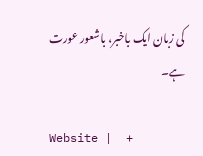کی زبان ایک باخبر، باشعور عورت ہے۔

Website |  +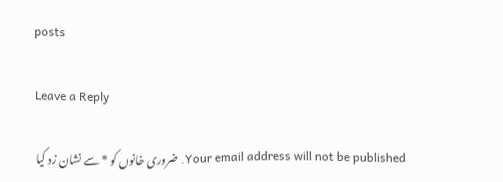posts

Leave a Reply

Your email address will not be published. ضروری خانوں کو * سے نشان زد کیا